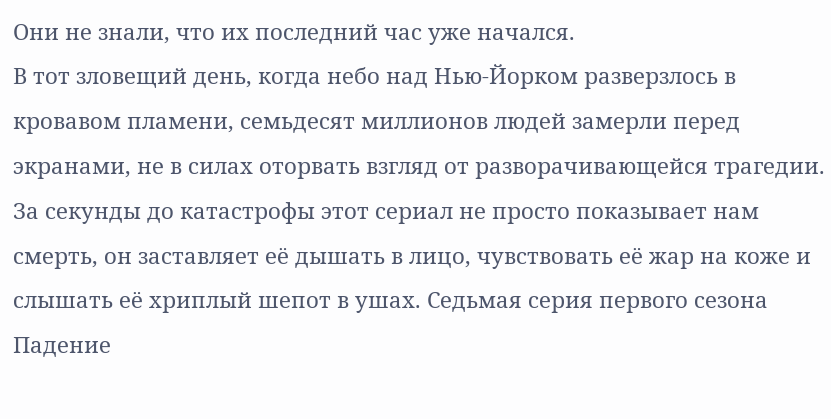Они не знали, что их последний час уже начался.
В тот зловещий день, когда небо над Нью-Йорком разверзлось в кровавом пламени, семьдесят миллионов людей замерли перед экранами, не в силах оторвать взгляд от разворачивающейся трагедии. За секунды до катастрофы этот сериал не просто показывает нам смерть, он заставляет её дышать в лицо, чувствовать её жар на коже и слышать её хриплый шепот в ушах. Седьмая серия первого сезона Падение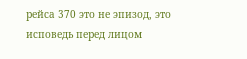рейса 370 это не эпизод, это исповедь перед лицом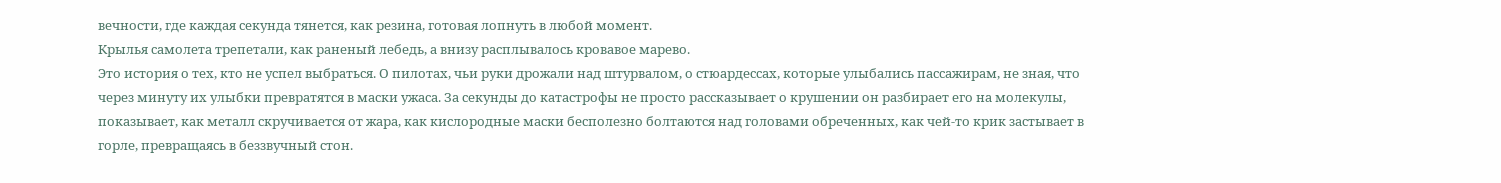вечности, где каждая секунда тянется, как резина, готовая лопнуть в любой момент.
Крылья самолета трепетали, как раненый лебедь, а внизу расплывалось кровавое марево.
Это история о тех, кто не успел выбраться. О пилотах, чьи руки дрожали над штурвалом, о стюардессах, которые улыбались пассажирам, не зная, что через минуту их улыбки превратятся в маски ужаса. За секунды до катастрофы не просто рассказывает о крушении он разбирает его на молекулы, показывает, как металл скручивается от жара, как кислородные маски бесполезно болтаются над головами обреченных, как чей-то крик застывает в горле, превращаясь в беззвучный стон.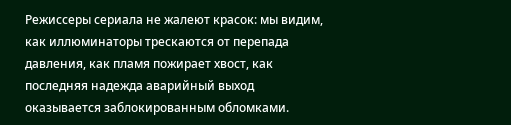Режиссеры сериала не жалеют красок: мы видим, как иллюминаторы трескаются от перепада давления, как пламя пожирает хвост, как последняя надежда аварийный выход оказывается заблокированным обломками.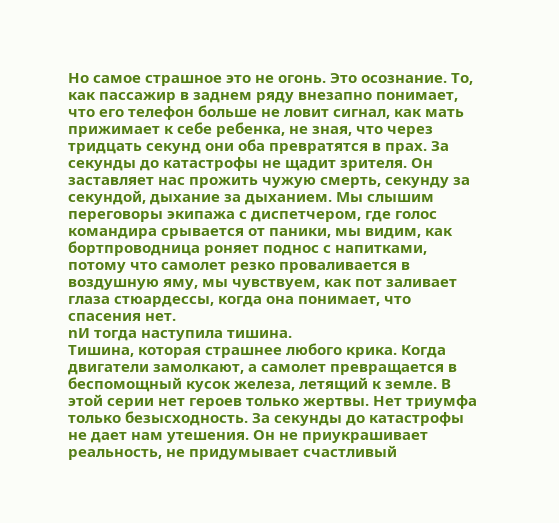Но самое страшное это не огонь. Это осознание. То, как пассажир в заднем ряду внезапно понимает, что его телефон больше не ловит сигнал, как мать прижимает к себе ребенка, не зная, что через тридцать секунд они оба превратятся в прах. За секунды до катастрофы не щадит зрителя. Он заставляет нас прожить чужую смерть, секунду за секундой, дыхание за дыханием. Мы слышим переговоры экипажа с диспетчером, где голос командира срывается от паники, мы видим, как бортпроводница роняет поднос с напитками, потому что самолет резко проваливается в воздушную яму, мы чувствуем, как пот заливает глаза стюардессы, когда она понимает, что спасения нет.
nИ тогда наступила тишина.
Тишина, которая страшнее любого крика. Когда двигатели замолкают, а самолет превращается в беспомощный кусок железа, летящий к земле. В этой серии нет героев только жертвы. Нет триумфа только безысходность. За секунды до катастрофы не дает нам утешения. Он не приукрашивает реальность, не придумывает счастливый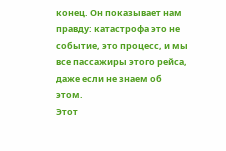конец. Он показывает нам правду: катастрофа это не событие, это процесс, и мы все пассажиры этого рейса, даже если не знаем об этом.
Этот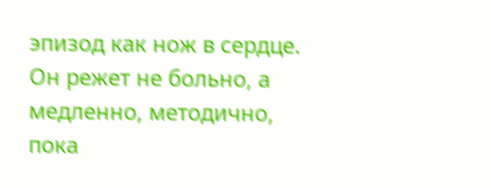эпизод как нож в сердце. Он режет не больно, а медленно, методично, пока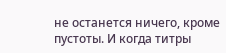не останется ничего, кроме пустоты. И когда титры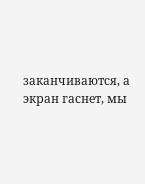заканчиваются, а экран гаснет, мы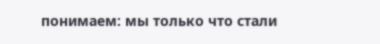понимаем: мы только что стали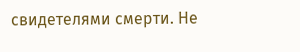свидетелями смерти. Не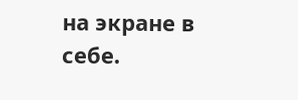на экране в себе.